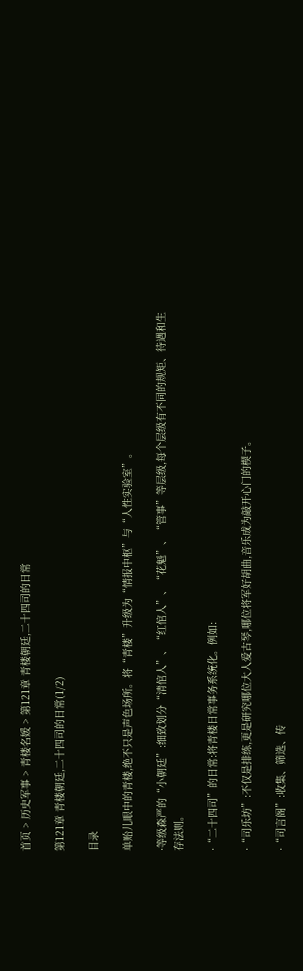首页 > 历史军事 > 青楼名媛 > 第121章 青楼朝廷,二十四司的日常

第121章 青楼朝廷,二十四司的日常(1/2)

目录

单贻儿眼中的青楼,绝不只是声色场所。将“青楼”升级为“情报中枢”与“人性实验室”。

·等级森严的“小朝廷”:细致划分“清倌人”、“红倌人”、“花魁”、“管事”等层级,每个层级有不同的规矩、待遇和生存法则。

·“二十四司”的日常:将青楼日常事务系统化。例如:

·“司乐坊”:不仅是排练,更是研究哪位大人爱古琴,哪位将军好胡曲,音乐成为敲开心门的楔子。

·“司言阁”:收集、筛选、传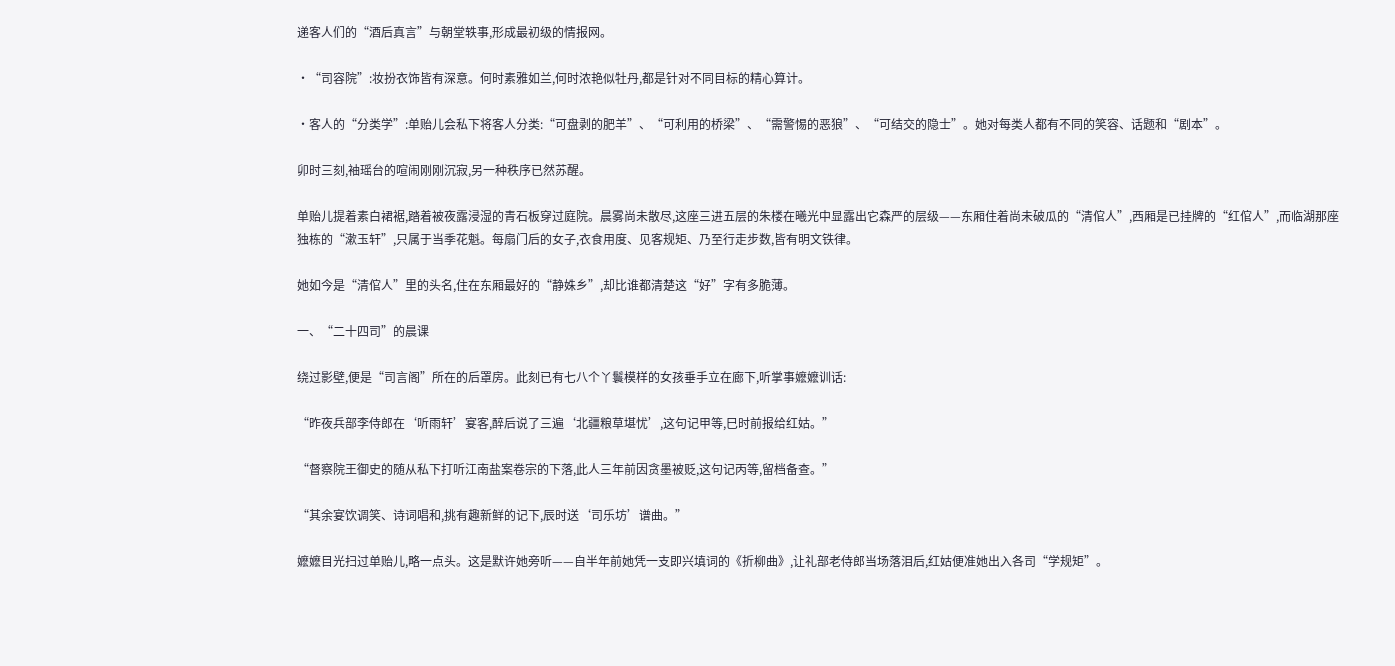递客人们的“酒后真言”与朝堂轶事,形成最初级的情报网。

·“司容院”:妆扮衣饰皆有深意。何时素雅如兰,何时浓艳似牡丹,都是针对不同目标的精心算计。

·客人的“分类学”:单贻儿会私下将客人分类:“可盘剥的肥羊”、“可利用的桥梁”、“需警惕的恶狼”、“可结交的隐士”。她对每类人都有不同的笑容、话题和“剧本”。

卯时三刻,袖瑶台的喧闹刚刚沉寂,另一种秩序已然苏醒。

单贻儿提着素白裙裾,踏着被夜露浸湿的青石板穿过庭院。晨雾尚未散尽,这座三进五层的朱楼在曦光中显露出它森严的层级——东厢住着尚未破瓜的“清倌人”,西厢是已挂牌的“红倌人”,而临湖那座独栋的“漱玉轩”,只属于当季花魁。每扇门后的女子,衣食用度、见客规矩、乃至行走步数,皆有明文铁律。

她如今是“清倌人”里的头名,住在东厢最好的“静姝乡”,却比谁都清楚这“好”字有多脆薄。

一、“二十四司”的晨课

绕过影壁,便是“司言阁”所在的后罩房。此刻已有七八个丫鬟模样的女孩垂手立在廊下,听掌事嬷嬷训话:

“昨夜兵部李侍郎在‘听雨轩’宴客,醉后说了三遍‘北疆粮草堪忧’,这句记甲等,巳时前报给红姑。”

“督察院王御史的随从私下打听江南盐案卷宗的下落,此人三年前因贪墨被贬,这句记丙等,留档备查。”

“其余宴饮调笑、诗词唱和,挑有趣新鲜的记下,辰时送‘司乐坊’谱曲。”

嬷嬷目光扫过单贻儿,略一点头。这是默许她旁听——自半年前她凭一支即兴填词的《折柳曲》,让礼部老侍郎当场落泪后,红姑便准她出入各司“学规矩”。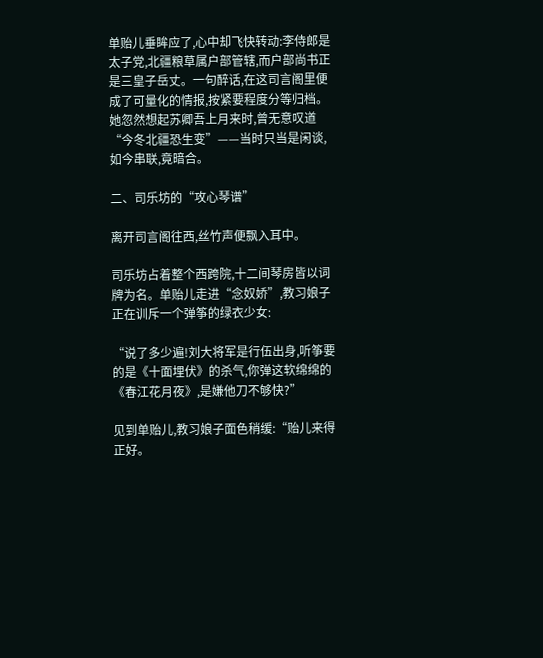单贻儿垂眸应了,心中却飞快转动:李侍郎是太子党,北疆粮草属户部管辖,而户部尚书正是三皇子岳丈。一句醉话,在这司言阁里便成了可量化的情报,按紧要程度分等归档。她忽然想起苏卿吾上月来时,曾无意叹道“今冬北疆恐生变”——当时只当是闲谈,如今串联,竟暗合。

二、司乐坊的“攻心琴谱”

离开司言阁往西,丝竹声便飘入耳中。

司乐坊占着整个西跨院,十二间琴房皆以词牌为名。单贻儿走进“念奴娇”,教习娘子正在训斥一个弹筝的绿衣少女:

“说了多少遍!刘大将军是行伍出身,听筝要的是《十面埋伏》的杀气,你弹这软绵绵的《春江花月夜》,是嫌他刀不够快?”

见到单贻儿,教习娘子面色稍缓:“贻儿来得正好。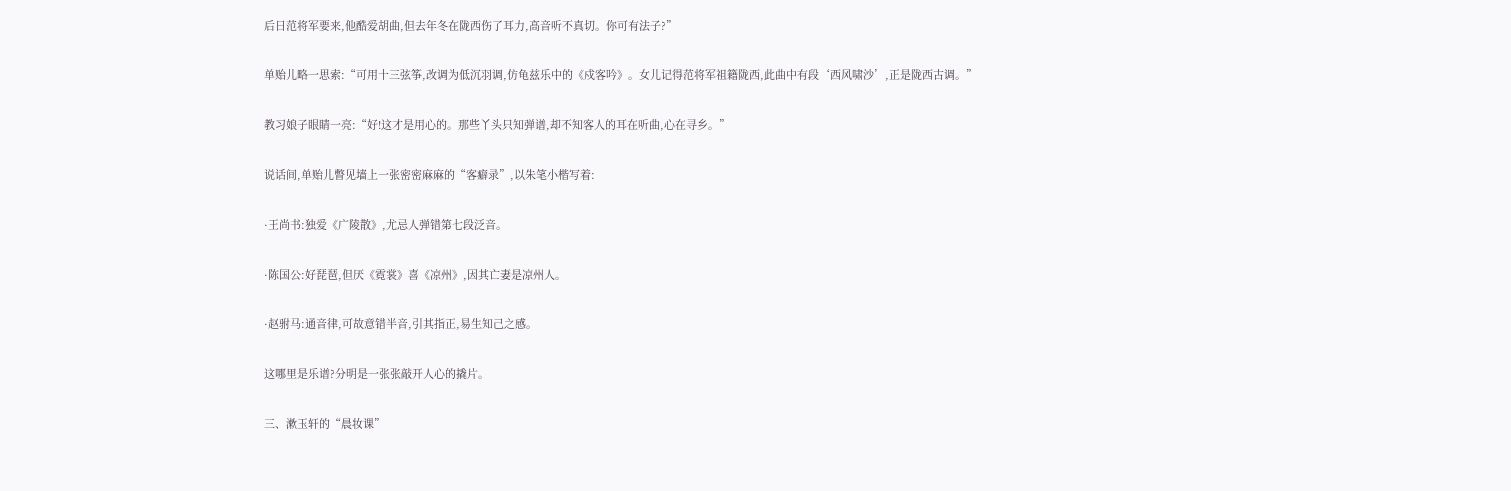后日范将军要来,他酷爱胡曲,但去年冬在陇西伤了耳力,高音听不真切。你可有法子?”

单贻儿略一思索:“可用十三弦筝,改调为低沉羽调,仿龟兹乐中的《戍客吟》。女儿记得范将军祖籍陇西,此曲中有段‘西风啸沙’,正是陇西古调。”

教习娘子眼睛一亮:“好!这才是用心的。那些丫头只知弹谱,却不知客人的耳在听曲,心在寻乡。”

说话间,单贻儿瞥见墙上一张密密麻麻的“客癖录”,以朱笔小楷写着:

·王尚书:独爱《广陵散》,尤忌人弹错第七段泛音。

·陈国公:好琵琶,但厌《霓裳》喜《凉州》,因其亡妻是凉州人。

·赵驸马:通音律,可故意错半音,引其指正,易生知己之感。

这哪里是乐谱?分明是一张张敲开人心的撬片。

三、漱玉轩的“晨妆课”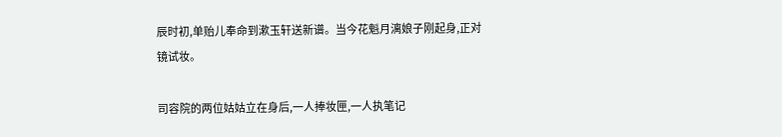辰时初,单贻儿奉命到漱玉轩送新谱。当今花魁月漓娘子刚起身,正对镜试妆。

司容院的两位姑姑立在身后,一人捧妆匣,一人执笔记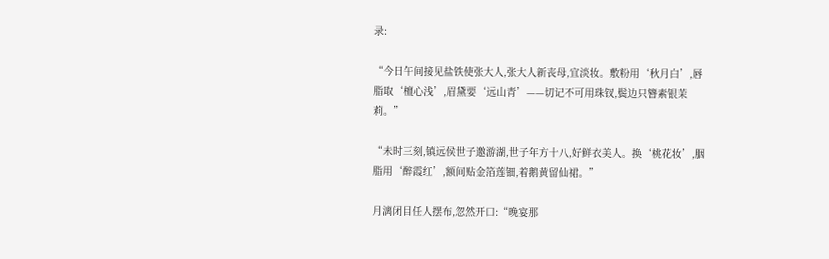录:

“今日午间接见盐铁使张大人,张大人新丧母,宜淡妆。敷粉用‘秋月白’,唇脂取‘檀心浅’,眉黛要‘远山青’——切记不可用珠钗,鬓边只簪素银茉莉。”

“未时三刻,镇远侯世子邀游湖,世子年方十八,好鲜衣美人。换‘桃花妆’,胭脂用‘醉霞红’,额间贴金箔莲钿,着鹅黄留仙裙。”

月漓闭目任人摆布,忽然开口:“晚宴那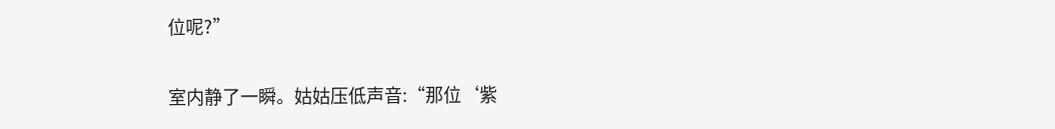位呢?”

室内静了一瞬。姑姑压低声音:“那位‘紫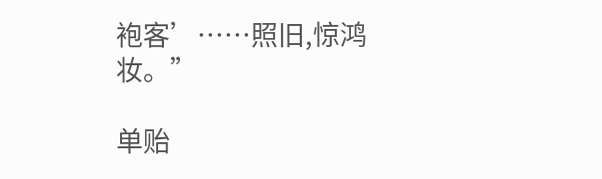袍客’……照旧,惊鸿妆。”

单贻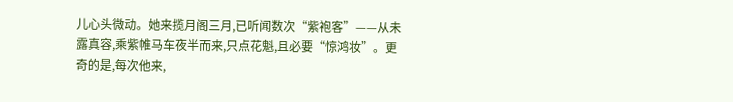儿心头微动。她来揽月阁三月,已听闻数次“紫袍客”——从未露真容,乘紫帷马车夜半而来,只点花魁,且必要“惊鸿妆”。更奇的是,每次他来,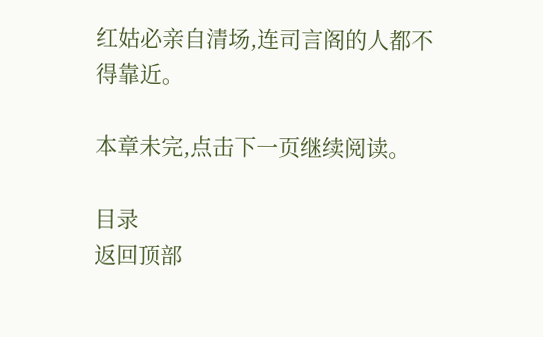红姑必亲自清场,连司言阁的人都不得靠近。

本章未完,点击下一页继续阅读。

目录
返回顶部